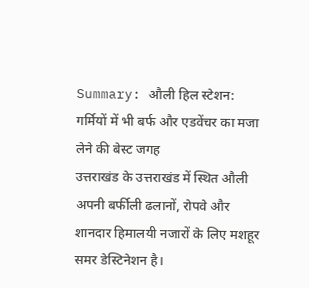Summary: औली हिल स्टेशन: गर्मियों में भी बर्फ और एडवेंचर का मजा लेने की बेस्ट जगह
उत्तराखंड के उत्तराखंड में स्थित औली अपनी बर्फीली ढलानों, रोपवे और शानदार हिमालयी नजारों के लिए मशहूर समर डेस्टिनेशन है।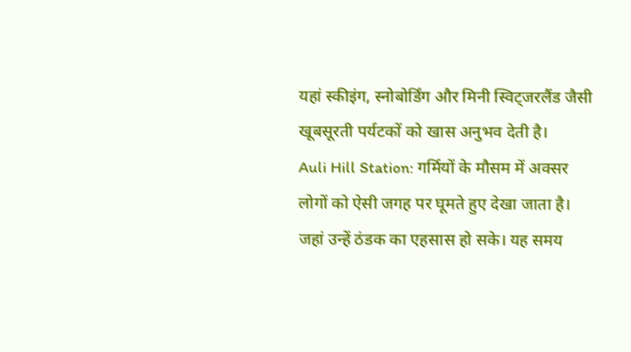यहां स्कीइंग, स्नोबोर्डिंग और मिनी स्विट्जरलैंड जैसी खूबसूरती पर्यटकों को खास अनुभव देती है।
Auli Hill Station: गर्मियों के मौसम में अक्सर लोगों को ऐसी जगह पर घूमते हुए देखा जाता है। जहां उन्हें ठंडक का एहसास हो सके। यह समय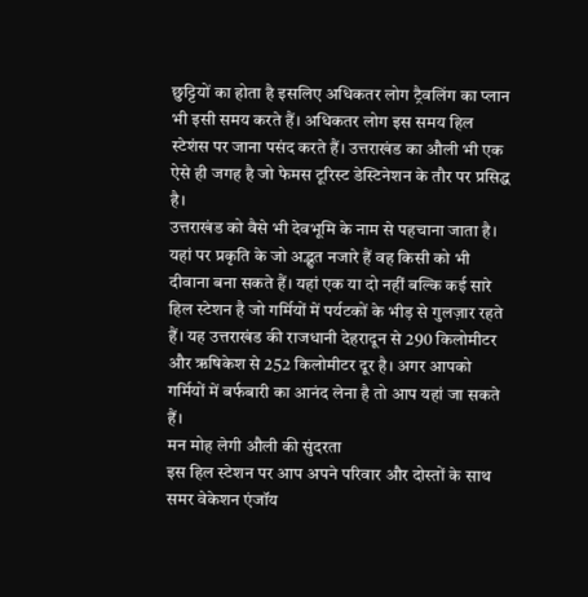छुट्टियों का होता है इसलिए अधिकतर लोग ट्रैवलिंग का प्लान भी इसी समय करते हैं। अधिकतर लोग इस समय हिल स्टेशंस पर जाना पसंद करते हैं। उत्तराखंड का औली भी एक ऐसे ही जगह है जो फेमस टूरिस्ट डेस्टिनेशन के तौर पर प्रसिद्ध है।
उत्तराखंड को वैसे भी देवभूमि के नाम से पहचाना जाता है। यहां पर प्रकृति के जो अद्भुत नजारे हैं वह किसी को भी दीवाना बना सकते हैं। यहां एक या दो नहीं बल्कि कई सारे हिल स्टेशन है जो गर्मियों में पर्यटकों के भीड़ से गुलज़ार रहते हैं। यह उत्तराखंड की राजधानी देहरादून से 290 किलोमीटर और ऋषिकेश से 252 किलोमीटर दूर है। अगर आपको गर्मियों में बर्फबारी का आनंद लेना है तो आप यहां जा सकते हैं।
मन मोह लेगी औली की सुंदरता
इस हिल स्टेशन पर आप अपने परिवार और दोस्तों के साथ समर वेकेशन एंजॉय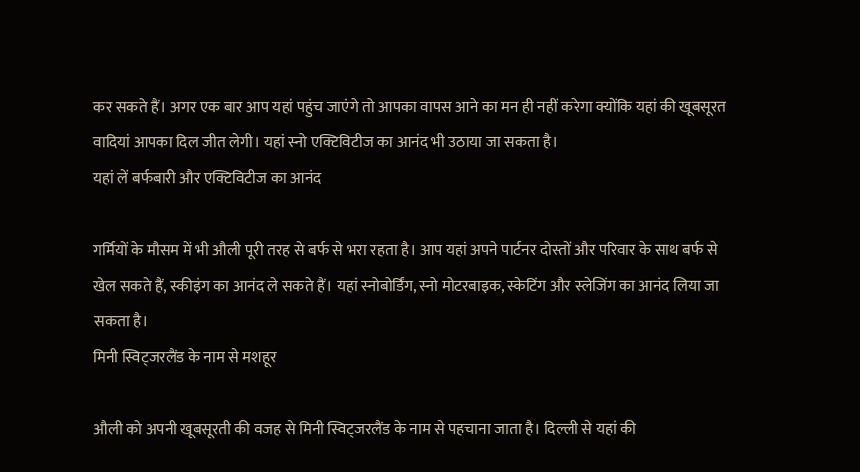कर सकते हैं। अगर एक बार आप यहां पहुंच जाएंगे तो आपका वापस आने का मन ही नहीं करेगा क्योंकि यहां की खूबसूरत वादियां आपका दिल जीत लेगी। यहां स्नो एक्टिविटीज का आनंद भी उठाया जा सकता है।
यहां लें बर्फबारी और एक्टिविटीज का आनंद

गर्मियों के मौसम में भी औली पूरी तरह से बर्फ से भरा रहता है। आप यहां अपने पार्टनर दोस्तों और परिवार के साथ बर्फ से खेल सकते हैं, स्कीइंग का आनंद ले सकते हैं। यहां स्नोबोर्डिंग, स्नो मोटरबाइक, स्केटिंग और स्लेजिंग का आनंद लिया जा सकता है।
मिनी स्विट्जरलैंड के नाम से मशहूर

औली को अपनी खूबसूरती की वजह से मिनी स्विट्जरलैंड के नाम से पहचाना जाता है। दिल्ली से यहां की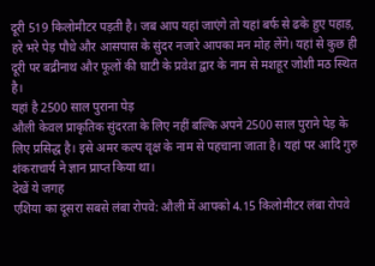दूरी 519 किलोमीटर पड़ती है। जब आप यहां जाएंगे तो यहां बर्फ से ढके हुए पहाड़, हरे भरे पेड़ पौधे और आसपास के सुंदर नजारे आपका मन मोह लेंगे। यहां से कुछ ही दूरी पर बद्रीनाथ और फूलों की घाटी के प्रवेश द्वार के नाम से मशहूर जोशी मठ स्थित है।
यहां है 2500 साल पुराना पेड़
औली केवल प्राकृतिक सुंदरता के लिए नहीं बल्कि अपने 2500 साल पुराने पेड़ के लिए प्रसिद्ध है। इसे अमर कल्प वृक्ष के नाम से पहचाना जाता है। यहां पर आदि गुरु शंकराचार्य ने ज्ञान प्राप्त किया था।
देखें ये जगह
एशिया का दूसरा सबसे लंबा रोपवे: औली में आपको 4.15 किलोमीटर लंबा रोपवे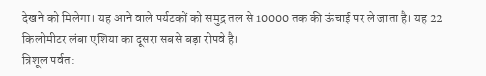देखने को मिलेगा। यह आने वाले पर्यटकों को समुद्र तल से 10000 तक की ऊंचाई पर ले जाता है। यह 22 किलोमीटर लंबा एशिया का दूसरा सबसे बड़ा रोपवे है।
त्रिशूल पर्वत: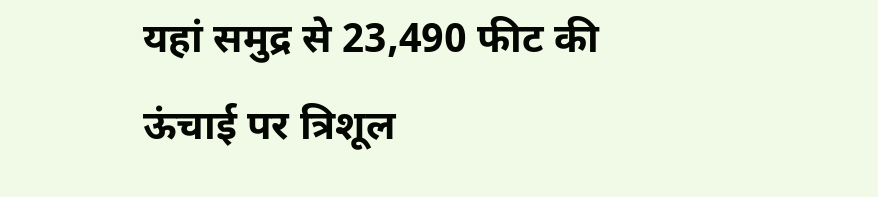यहां समुद्र से 23,490 फीट की ऊंचाई पर त्रिशूल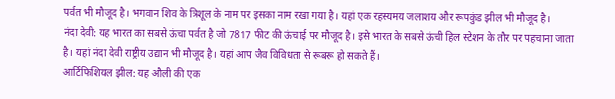पर्वत भी मौजूद है। भगवान शिव के त्रिशूल के नाम पर इसका नाम रखा गया है। यहां एक रहस्यमय जलाशय और रूपकुंड झील भी मौजूद है।
नंदा देवी: यह भारत का सबसे ऊंचा पर्वत है जो 7817 फीट की ऊंचाई पर मौजूद है। इसे भारत के सबसे ऊंची हिल स्टेशन के तौर पर पहचाना जाता है। यहां नंदा देवी राष्ट्रीय उद्यान भी मौजूद है। यहां आप जैव विविधता से रूबरू हो सकते हैं।
आर्टिफिशियल झील: यह औली की एक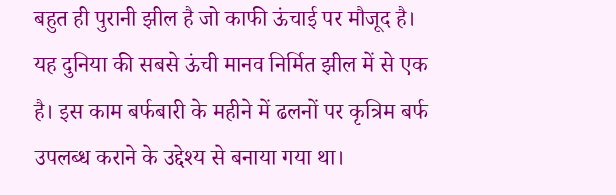बहुत ही पुरानी झील है जो काफी ऊंचाई पर मौजूद है। यह दुनिया की सबसे ऊंची मानव निर्मित झील में से एक है। इस काम बर्फबारी के महीने में ढलनों पर कृत्रिम बर्फ उपलब्ध कराने के उद्देश्य से बनाया गया था।